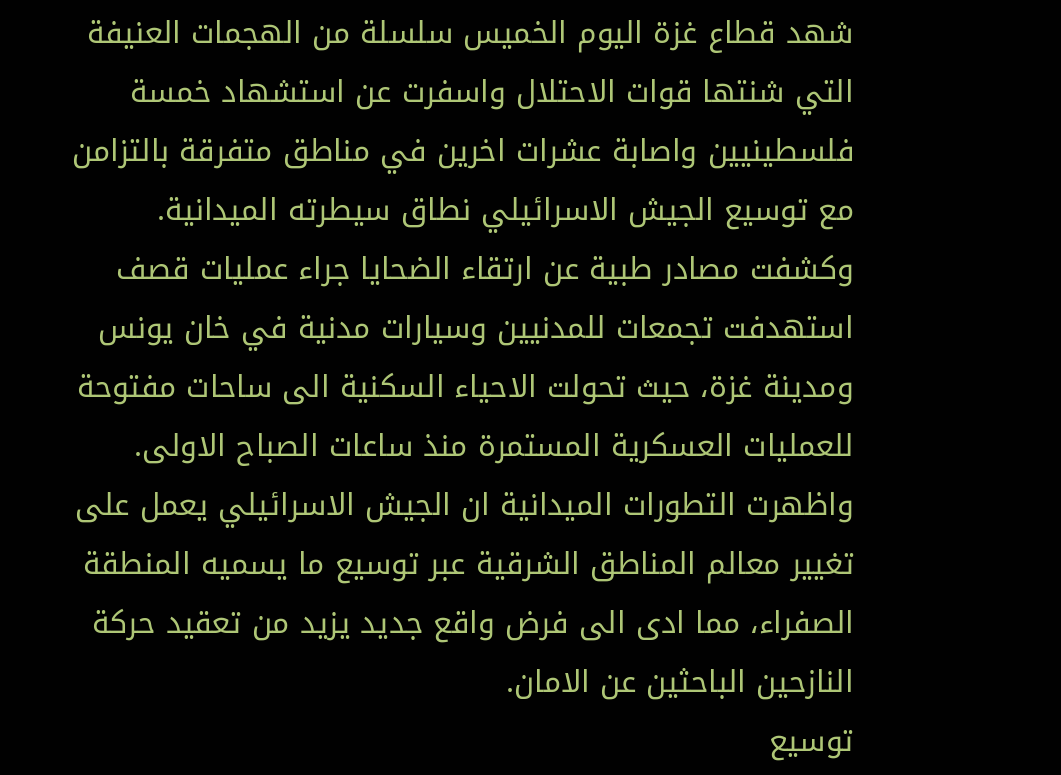شهد قطاع غزة اليوم الخميس سلسلة من الهجمات العنيفة التي شنتها قوات الاحتلال واسفرت عن استشهاد خمسة فلسطينيين واصابة عشرات اخرين في مناطق متفرقة بالتزامن مع توسيع الجيش الاسرائيلي نطاق سيطرته الميدانية.
وكشفت مصادر طبية عن ارتقاء الضحايا جراء عمليات قصف استهدفت تجمعات للمدنيين وسيارات مدنية في خان يونس ومدينة غزة، حيث تحولت الاحياء السكنية الى ساحات مفتوحة للعمليات العسكرية المستمرة منذ ساعات الصباح الاولى.
واظهرت التطورات الميدانية ان الجيش الاسرائيلي يعمل على تغيير معالم المناطق الشرقية عبر توسيع ما يسميه المنطقة الصفراء، مما ادى الى فرض واقع جديد يزيد من تعقيد حركة النازحين الباحثين عن الامان.
توسيع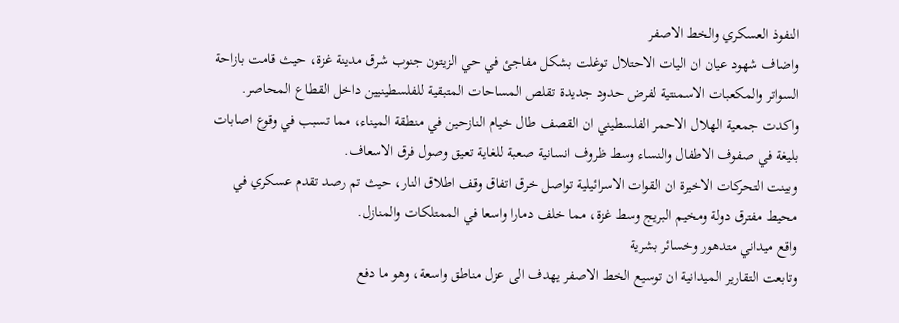النفوذ العسكري والخط الاصفر
واضاف شهود عيان ان اليات الاحتلال توغلت بشكل مفاجئ في حي الزيتون جنوب شرق مدينة غزة، حيث قامت بازاحة السواتر والمكعبات الاسمنتية لفرض حدود جديدة تقلص المساحات المتبقية للفلسطينيين داخل القطاع المحاصر.
واكدت جمعية الهلال الاحمر الفلسطيني ان القصف طال خيام النازحين في منطقة الميناء، مما تسبب في وقوع اصابات بليغة في صفوف الاطفال والنساء وسط ظروف انسانية صعبة للغاية تعيق وصول فرق الاسعاف.
وبينت التحركات الاخيرة ان القوات الاسرائيلية تواصل خرق اتفاق وقف اطلاق النار، حيث تم رصد تقدم عسكري في محيط مفترق دولة ومخيم البريج وسط غزة، مما خلف دمارا واسعا في الممتلكات والمنازل.
واقع ميداني متدهور وخسائر بشرية
وتابعت التقارير الميدانية ان توسيع الخط الاصفر يهدف الى عزل مناطق واسعة، وهو ما دفع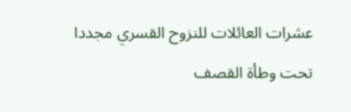عشرات العائلات للنزوح القسري مجددا تحت وطأة القصف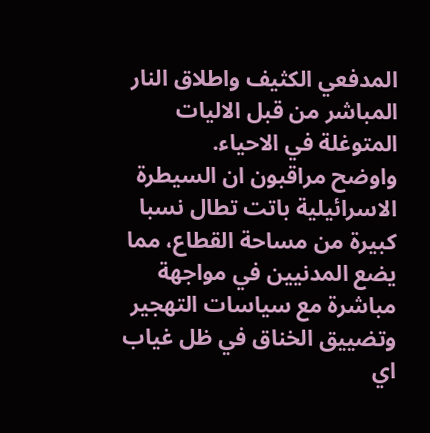المدفعي الكثيف واطلاق النار المباشر من قبل الاليات المتوغلة في الاحياء.
واوضح مراقبون ان السيطرة الاسرائيلية باتت تطال نسبا كبيرة من مساحة القطاع، مما يضع المدنيين في مواجهة مباشرة مع سياسات التهجير وتضييق الخناق في ظل غياب اي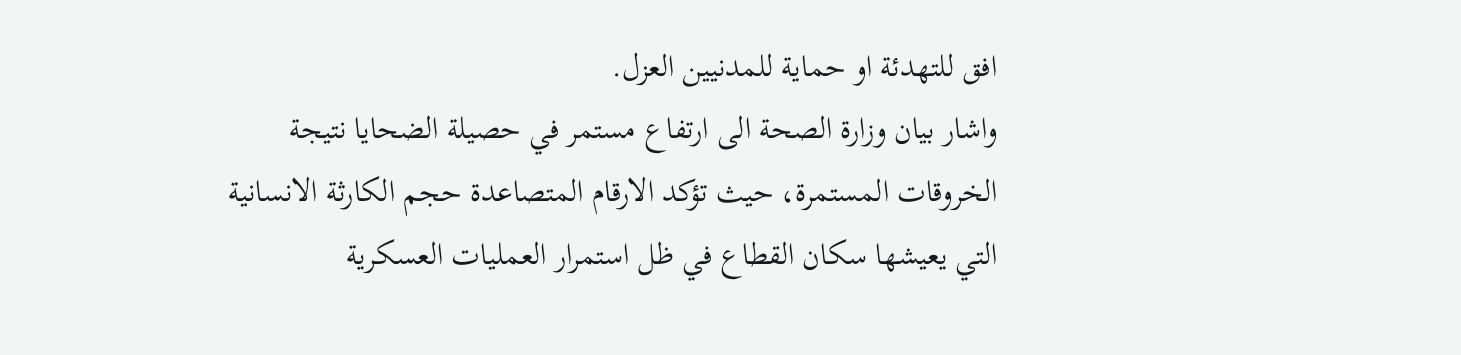افق للتهدئة او حماية للمدنيين العزل.
واشار بيان وزارة الصحة الى ارتفاع مستمر في حصيلة الضحايا نتيجة الخروقات المستمرة، حيث تؤكد الارقام المتصاعدة حجم الكارثة الانسانية التي يعيشها سكان القطاع في ظل استمرار العمليات العسكرية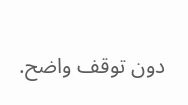دون توقف واضح.